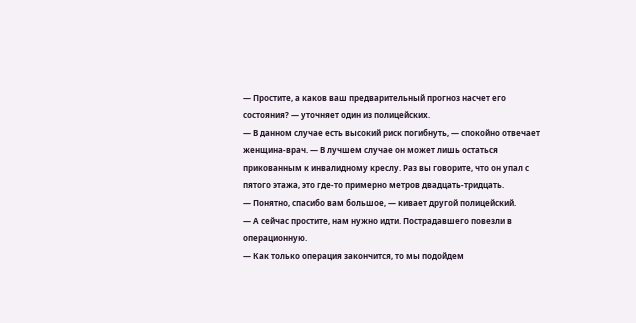— Простите, а каков ваш предварительный прогноз насчет его состояния? — уточняет один из полицейских.
— В данном случае есть высокий риск погибнуть, — спокойно отвечает женщина-врач. — В лучшем случае он может лишь остаться прикованным к инвалидному креслу. Раз вы говорите, что он упал с пятого этажа, это где-то примерно метров двадцать-тридцать.
— Понятно, спасибо вам большое, — кивает другой полицейский.
— А сейчас простите, нам нужно идти. Пострадавшего повезли в операционную.
— Как только операция закончится, то мы подойдем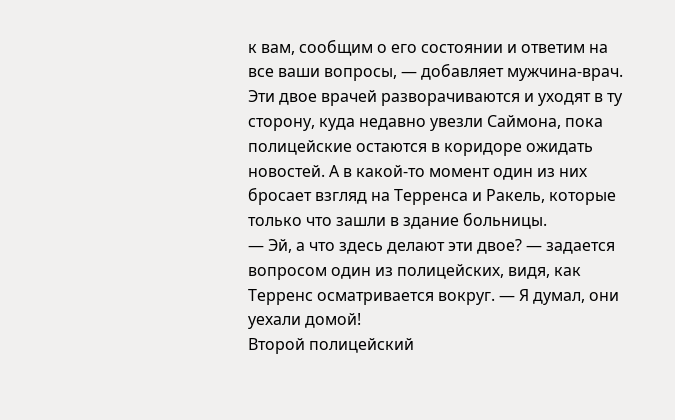к вам, сообщим о его состоянии и ответим на все ваши вопросы, — добавляет мужчина-врач.
Эти двое врачей разворачиваются и уходят в ту сторону, куда недавно увезли Саймона, пока полицейские остаются в коридоре ожидать новостей. А в какой-то момент один из них бросает взгляд на Терренса и Ракель, которые только что зашли в здание больницы.
— Эй, а что здесь делают эти двое? — задается вопросом один из полицейских, видя, как Терренс осматривается вокруг. — Я думал, они уехали домой!
Второй полицейский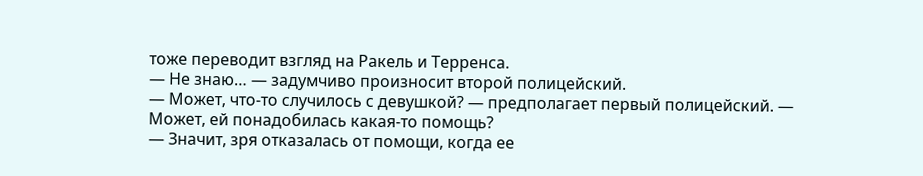тоже переводит взгляд на Ракель и Терренса.
— Не знаю… — задумчиво произносит второй полицейский.
— Может, что-то случилось с девушкой? — предполагает первый полицейский. — Может, ей понадобилась какая-то помощь?
— Значит, зря отказалась от помощи, когда ее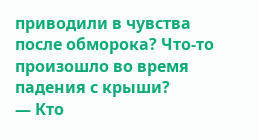приводили в чувства после обморока? Что-то произошло во время падения с крыши?
— Кто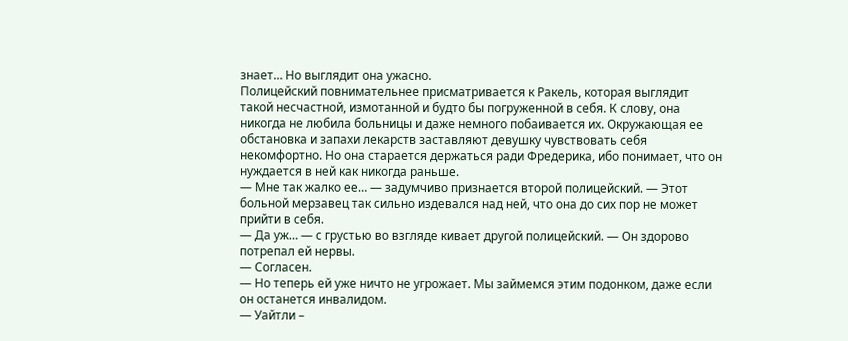знает… Но выглядит она ужасно.
Полицейский повнимательнее присматривается к Ракель, которая выглядит такой несчастной, измотанной и будто бы погруженной в себя. К слову, она никогда не любила больницы и даже немного побаивается их. Окружающая ее обстановка и запахи лекарств заставляют девушку чувствовать себя некомфортно. Но она старается держаться ради Фредерика, ибо понимает, что он нуждается в ней как никогда раньше.
— Мне так жалко ее… — задумчиво признается второй полицейский. — Этот больной мерзавец так сильно издевался над ней, что она до сих пор не может прийти в себя.
— Да уж… — с грустью во взгляде кивает другой полицейский. — Он здорово потрепал ей нервы.
— Согласен.
— Но теперь ей уже ничто не угрожает. Мы займемся этим подонком, даже если он останется инвалидом.
— Уайтли –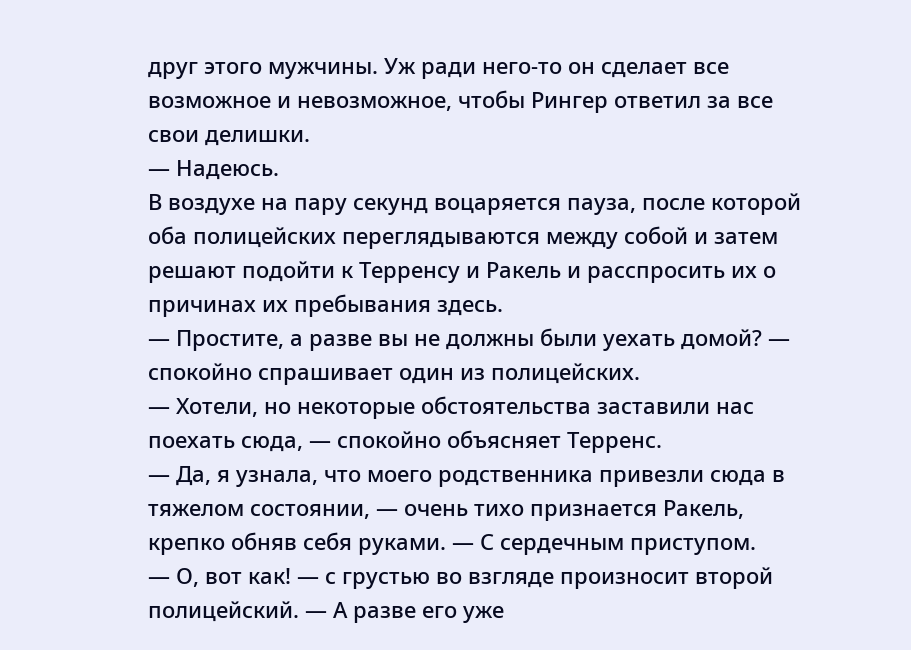друг этого мужчины. Уж ради него-то он сделает все возможное и невозможное, чтобы Рингер ответил за все свои делишки.
— Надеюсь.
В воздухе на пару секунд воцаряется пауза, после которой оба полицейских переглядываются между собой и затем решают подойти к Терренсу и Ракель и расспросить их о причинах их пребывания здесь.
— Простите, а разве вы не должны были уехать домой? — спокойно спрашивает один из полицейских.
— Хотели, но некоторые обстоятельства заставили нас поехать сюда, — спокойно объясняет Терренс.
— Да, я узнала, что моего родственника привезли сюда в тяжелом состоянии, — очень тихо признается Ракель, крепко обняв себя руками. — С сердечным приступом.
— О, вот как! — с грустью во взгляде произносит второй полицейский. — А разве его уже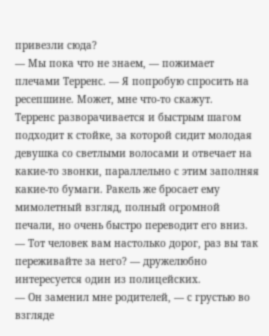привезли сюда?
— Мы пока что не знаем, — пожимает плечами Терренс. — Я попробую спросить на ресепшине. Может, мне что-то скажут.
Терренс разворачивается и быстрым шагом подходит к стойке, за которой сидит молодая девушка со светлыми волосами и отвечает на какие-то звонки, параллельно с этим заполняя какие-то бумаги. Ракель же бросает ему мимолетный взгляд, полный огромной печали, но очень быстро переводит его вниз.
— Тот человек вам настолько дорог, раз вы так переживайте за него? — дружелюбно интересуется один из полицейских.
— Он заменил мне родителей, — с грустью во взгляде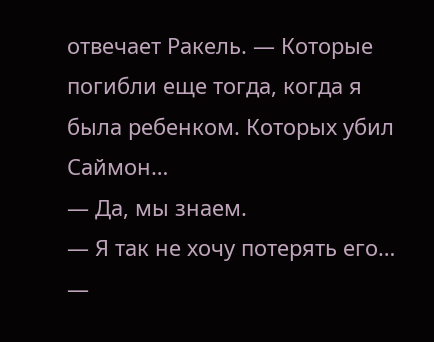отвечает Ракель. — Которые погибли еще тогда, когда я была ребенком. Которых убил Саймон…
— Да, мы знаем.
— Я так не хочу потерять его… —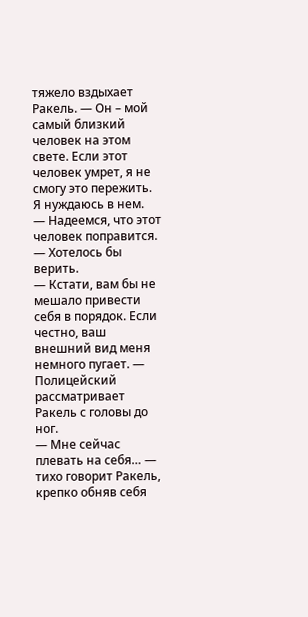тяжело вздыхает Ракель. — Он – мой самый близкий человек на этом свете. Если этот человек умрет, я не смогу это пережить. Я нуждаюсь в нем.
— Надеемся, что этот человек поправится.
— Хотелось бы верить.
— Кстати, вам бы не мешало привести себя в порядок. Если честно, ваш внешний вид меня немного пугает. — Полицейский рассматривает Ракель с головы до ног.
— Мне сейчас плевать на себя… — тихо говорит Ракель, крепко обняв себя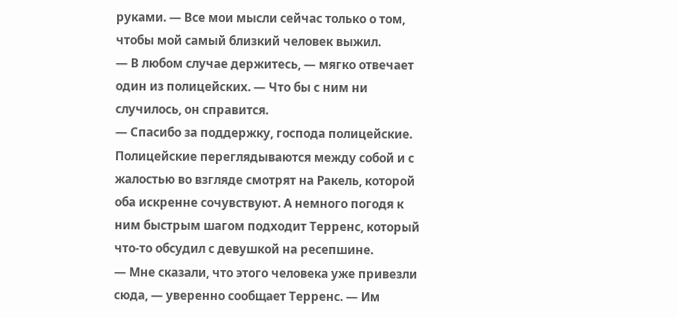руками. — Все мои мысли сейчас только о том, чтобы мой самый близкий человек выжил.
— В любом случае держитесь, — мягко отвечает один из полицейских. — Что бы с ним ни случилось, он справится.
— Спасибо за поддержку, господа полицейские.
Полицейские переглядываются между собой и с жалостью во взгляде смотрят на Ракель, которой оба искренне сочувствуют. А немного погодя к ним быстрым шагом подходит Терренс, который что-то обсудил с девушкой на ресепшине.
— Мне сказали, что этого человека уже привезли сюда, — уверенно сообщает Терренс. — Им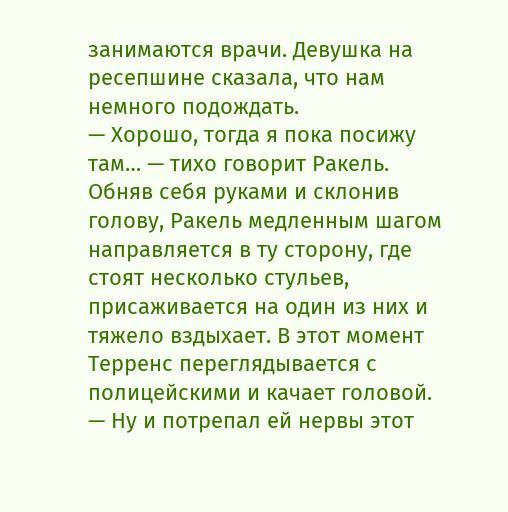занимаются врачи. Девушка на ресепшине сказала, что нам немного подождать.
— Хорошо, тогда я пока посижу там… — тихо говорит Ракель.
Обняв себя руками и склонив голову, Ракель медленным шагом направляется в ту сторону, где стоят несколько стульев, присаживается на один из них и тяжело вздыхает. В этот момент Терренс переглядывается с полицейскими и качает головой.
— Ну и потрепал ей нервы этот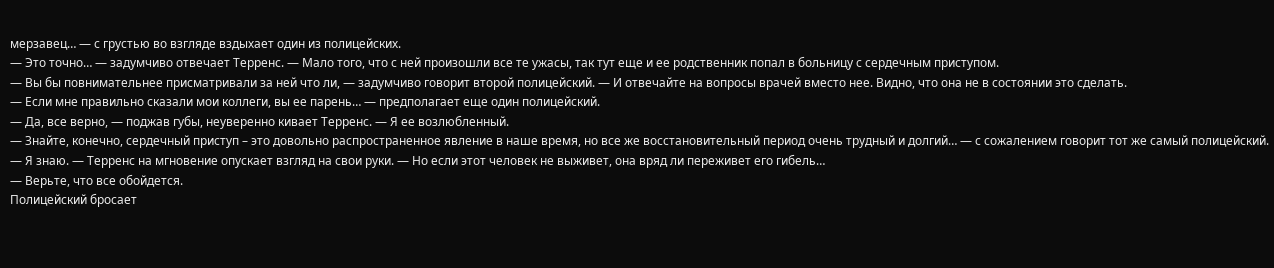мерзавец… — с грустью во взгляде вздыхает один из полицейских.
— Это точно… — задумчиво отвечает Терренс. — Мало того, что с ней произошли все те ужасы, так тут еще и ее родственник попал в больницу с сердечным приступом.
— Вы бы повнимательнее присматривали за ней что ли, — задумчиво говорит второй полицейский. — И отвечайте на вопросы врачей вместо нее. Видно, что она не в состоянии это сделать.
— Если мне правильно сказали мои коллеги, вы ее парень… — предполагает еще один полицейский.
— Да, все верно, — поджав губы, неуверенно кивает Терренс. — Я ее возлюбленный.
— Знайте, конечно, сердечный приступ – это довольно распространенное явление в наше время, но все же восстановительный период очень трудный и долгий… — с сожалением говорит тот же самый полицейский.
— Я знаю. — Терренс на мгновение опускает взгляд на свои руки. — Но если этот человек не выживет, она вряд ли переживет его гибель…
— Верьте, что все обойдется.
Полицейский бросает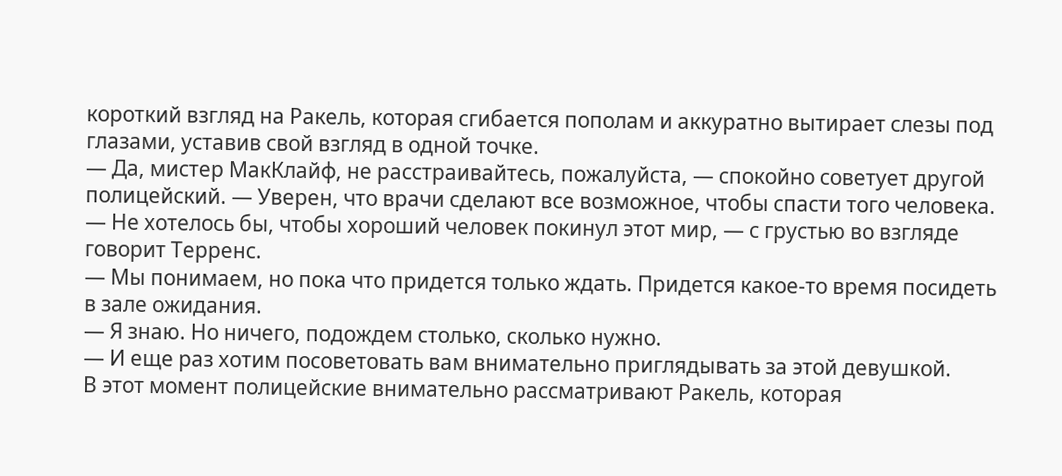короткий взгляд на Ракель, которая сгибается пополам и аккуратно вытирает слезы под глазами, уставив свой взгляд в одной точке.
— Да, мистер МакКлайф, не расстраивайтесь, пожалуйста, — спокойно советует другой полицейский. — Уверен, что врачи сделают все возможное, чтобы спасти того человека.
— Не хотелось бы, чтобы хороший человек покинул этот мир, — с грустью во взгляде говорит Терренс.
— Мы понимаем, но пока что придется только ждать. Придется какое-то время посидеть в зале ожидания.
— Я знаю. Но ничего, подождем столько, сколько нужно.
— И еще раз хотим посоветовать вам внимательно приглядывать за этой девушкой.
В этот момент полицейские внимательно рассматривают Ракель, которая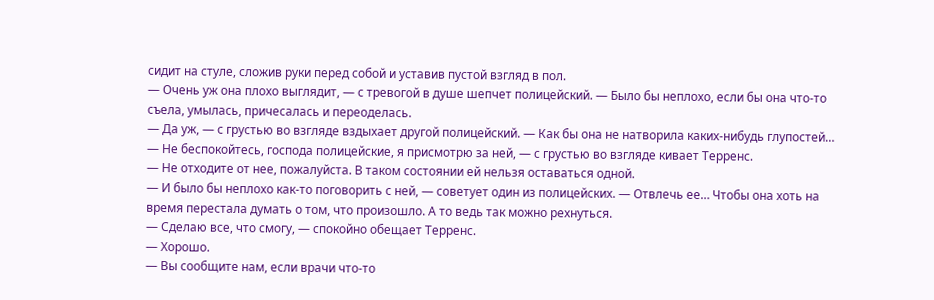сидит на стуле, сложив руки перед собой и уставив пустой взгляд в пол.
— Очень уж она плохо выглядит, — с тревогой в душе шепчет полицейский. — Было бы неплохо, если бы она что-то съела, умылась, причесалась и переоделась.
— Да уж, — с грустью во взгляде вздыхает другой полицейский. — Как бы она не натворила каких-нибудь глупостей…
— Не беспокойтесь, господа полицейские, я присмотрю за ней, — с грустью во взгляде кивает Терренс.
— Не отходите от нее, пожалуйста. В таком состоянии ей нельзя оставаться одной.
— И было бы неплохо как-то поговорить с ней, — советует один из полицейских. — Отвлечь ее… Чтобы она хоть на время перестала думать о том, что произошло. А то ведь так можно рехнуться.
— Сделаю все, что смогу, — спокойно обещает Терренс.
— Хорошо.
— Вы сообщите нам, если врачи что-то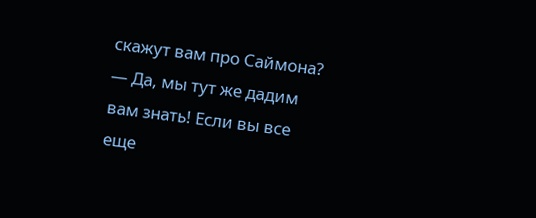скажут вам про Саймона?
— Да, мы тут же дадим вам знать! Если вы все еще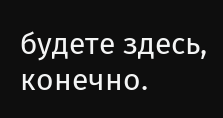будете здесь, конечно.